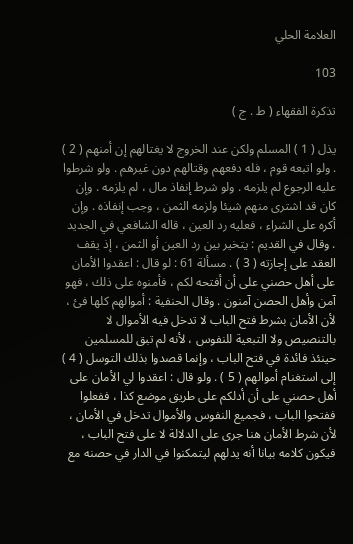العلامة الحلي

103

تذكرة الفقهاء ( ط . ج )

يذل ( 1 ) المسلم ولكن عند الخروج لا يغتالهم إن أمنهم ( 2 ) . ولو اتبعه قوم ، فله دفعهم وقتالهم دون غيرهم . ولو شرطوا عليه الرجوع لم يلزمه . ولو شرط إنفاذ مال ، لم يلزمه . وإن كان قد اشترى منهم شيئا ولزمه الثمن ، وجب إنفاذه . وإن أكره على الشراء ، فعليه رد العين ، قاله الشافعي في الجديد . وقال في القديم : يتخير بين رد العين أو الثمن ، إذ يقف العقد على إجازته ( 3 ) . مسألة 61 : لو قال : اعقدوا الأمان على أهل حصني على أن أفتحه لكم ، فأمنوه على ذلك ، فهو آمن وأهل الحصن آمنون . وقال الحنفية : أموالهم كلها فئ ، لأن الأمان بشرط فتح الباب لا تدخل فيه الأموال لا بالتنصيص ولا التبعية للنفوس ، لأنه لم تبق للمسلمين حينئذ فائدة في فتح الباب ، وإنما قصدوا بذلك التوسل ( 4 ) إلى استغنام أموالهم ( 5 ) . ولو قال : اعقدوا لي الأمان على أهل حصني على أن أدلكم على طريق موضع كذا ، ففعلوا ففتحوا الباب ، فجميع النفوس والأموال تدخل في الأمان ، لأن شرط الأمان هنا جرى على الدلالة لا على فتح الباب ، فيكون كلامه بيانا أنه يدلهم ليتمكنوا في الدار في حصنه مع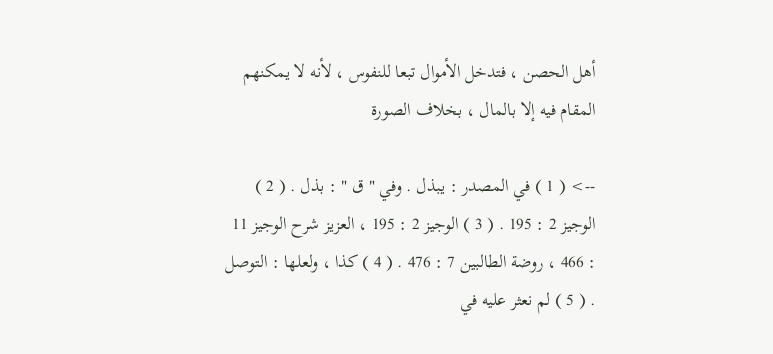أهل الحصن ، فتدخل الأموال تبعا للنفوس ، لأنه لا يمكنهم المقام فيه إلا بالمال ، بخلاف الصورة

--> ( 1 ) في المصدر : يبذل . وفي " ق " : بذل . ( 2 ) الوجيز 2 : 195 . ( 3 ) الوجيز 2 : 195 ، العزيز شرح الوجيز 11 : 466 ، روضة الطالبين 7 : 476 . ( 4 ) كذا ، ولعلها : التوصل . ( 5 ) لم نعثر عليه في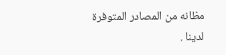مظانه من المصادر المتوفرة لدينا .